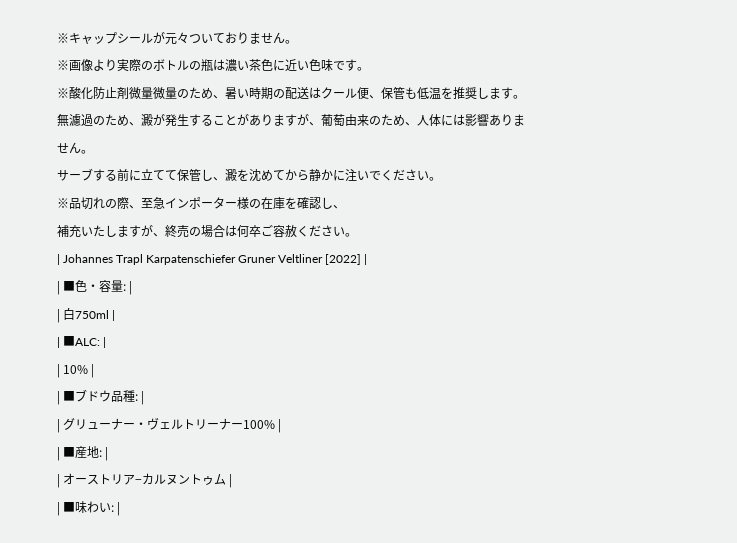※キャップシールが元々ついておりません。
※画像より実際のボトルの瓶は濃い茶色に近い色味です。
※酸化防止剤微量微量のため、暑い時期の配送はクール便、保管も低温を推奨します。
無濾過のため、澱が発生することがありますが、葡萄由来のため、人体には影響ありません。
サーブする前に立てて保管し、澱を沈めてから静かに注いでください。
※品切れの際、至急インポーター様の在庫を確認し、
補充いたしますが、終売の場合は何卒ご容赦ください。
| Johannes Trapl Karpatenschiefer Gruner Veltliner [2022] |
| ■色・容量: |
| 白750ml |
| ■ALC: |
| 10% |
| ■ブドウ品種: |
| グリューナー・ヴェルトリーナー100% |
| ■産地: |
| オーストリア−カルヌントゥム |
| ■味わい: |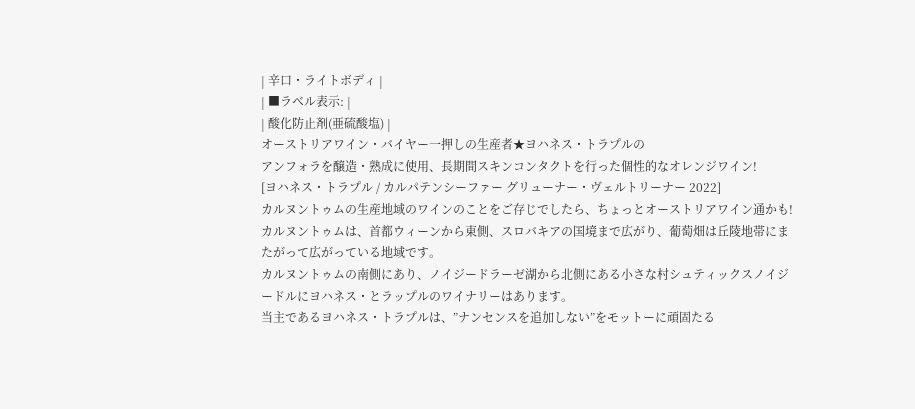| 辛口・ライトボディ |
| ■ラベル表示: |
| 酸化防止剤(亜硫酸塩) |
オーストリアワイン・バイヤー一押しの生産者★ヨハネス・トラプルの
アンフォラを醸造・熟成に使用、長期間スキンコンタクトを行った個性的なオレンジワイン!
[ヨハネス・トラプル / カルパテンシーファー グリューナー・ヴェルトリーナー 2022]
カルヌントゥムの生産地域のワインのことをご存じでしたら、ちょっとオーストリアワイン通かも!
カルヌントゥムは、首都ウィーンから東側、スロバキアの国境まで広がり、葡萄畑は丘陵地帯にまたがって広がっている地域です。
カルヌントゥムの南側にあり、ノイジードラーゼ湖から北側にある小さな村シュティックスノイジードルにヨハネス・とラップルのワイナリーはあります。
当主であるヨハネス・トラプルは、”ナンセンスを追加しない”をモットーに頑固たる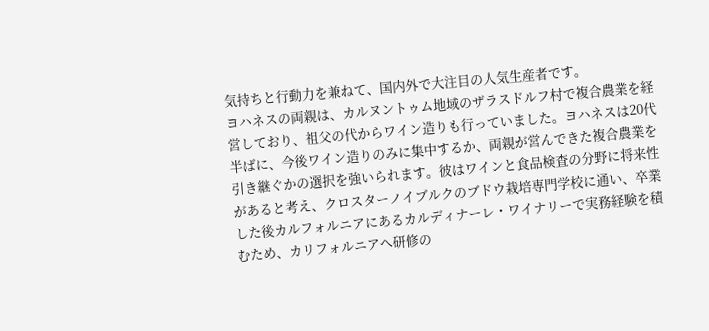気持ちと行動力を兼ねて、国内外で大注目の人気生産者です。
ヨハネスの両親は、カルヌントゥム地域のザラスドルフ村で複合農業を経営しており、祖父の代からワイン造りも行っていました。ヨハネスは20代半ばに、今後ワイン造りのみに集中するか、両親が営んできた複合農業を引き継ぐかの選択を強いられます。彼はワインと食品検査の分野に将来性があると考え、クロスターノイブルクのブドウ栽培専門学校に通い、卒業した後カルフォルニアにあるカルディナーレ・ワイナリーで実務経験を積むため、カリフォルニアへ研修の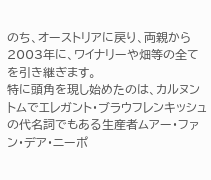のち、オーストリアに戻り、両親から2003年に、ワイナリーや畑等の全てを引き継ぎます。
特に頭角を現し始めたのは、カルヌントムでエレガント・ブラウフレンキッシュの代名詞でもある生産者ムアー・ファン・デア・ニーポ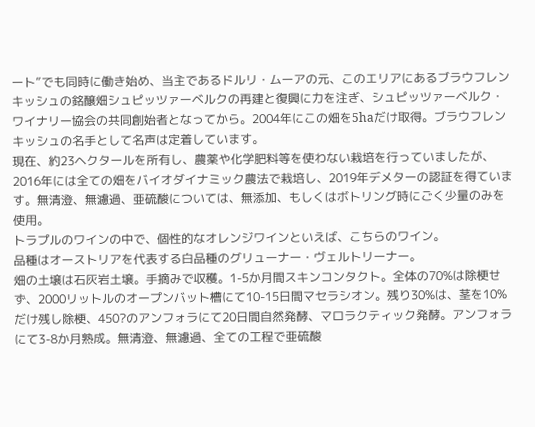ート”でも同時に働き始め、当主であるドルリ・ムーアの元、このエリアにあるブラウフレンキッシュの銘醸畑シュピッツァーベルクの再建と復興に力を注ぎ、シュピッツァーベルク・ワイナリー協会の共同創始者となってから。2004年にこの畑を5haだけ取得。ブラウフレンキッシュの名手として名声は定着しています。
現在、約23ヘクタールを所有し、農薬や化学肥料等を使わない栽培を行っていましたが、2016年には全ての畑をバイオダイナミック農法で栽培し、2019年デメターの認証を得ています。無清澄、無濾過、亜硫酸については、無添加、もしくはボトリング時にごく少量のみを使用。
トラプルのワインの中で、個性的なオレンジワインといえば、こちらのワイン。
品種はオーストリアを代表する白品種のグリューナー・ヴェルトリーナー。
畑の土壌は石灰岩土壌。手摘みで収穫。1-5か月間スキンコンタクト。全体の70%は除梗せず、2000リットルのオープンバット槽にて10-15日間マセラシオン。残り30%は、茎を10%だけ残し除梗、450?のアンフォラにて20日間自然発酵、マロラクティック発酵。アンフォラにて3-8か月熟成。無清澄、無濾過、全ての工程で亜硫酸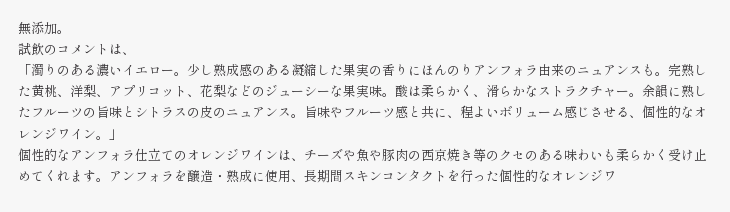無添加。
試飲のコメントは、
「濁りのある濃いイエロー。少し熟成感のある凝縮した果実の香りにほんのりアンフォラ由来のニュアンスも。完熟した黄桃、洋梨、アプリコット、花梨などのジューシーな果実味。酸は柔らかく、滑らかなストラクチャー。余韻に熟したフルーツの旨味とシトラスの皮のニュアンス。旨味やフルーツ感と共に、程よいボリューム感じさせる、個性的なオレンジワイン。」
個性的なアンフォラ仕立てのオレンジワインは、チーズや魚や豚肉の西京焼き等のクセのある味わいも柔らかく受け止めてくれます。アンフォラを醸造・熟成に使用、長期間スキンコンタクトを行った個性的なオレンジワ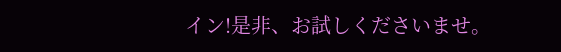イン!是非、お試しくださいませ。